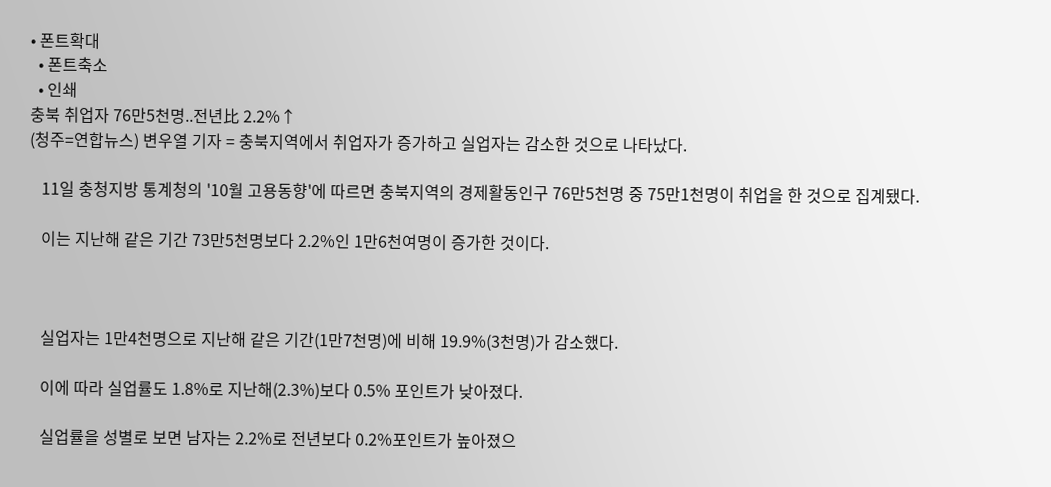• 폰트확대
  • 폰트축소
  • 인쇄
충북 취업자 76만5천명..전년比 2.2%↑
(청주=연합뉴스) 변우열 기자 = 충북지역에서 취업자가 증가하고 실업자는 감소한 것으로 나타났다.

   11일 충청지방 통계청의 '10월 고용동향'에 따르면 충북지역의 경제활동인구 76만5천명 중 75만1천명이 취업을 한 것으로 집계됐다.

   이는 지난해 같은 기간 73만5천명보다 2.2%인 1만6천여명이 증가한 것이다.



   실업자는 1만4천명으로 지난해 같은 기간(1만7천명)에 비해 19.9%(3천명)가 감소했다.

   이에 따라 실업률도 1.8%로 지난해(2.3%)보다 0.5% 포인트가 낮아졌다.

   실업률을 성별로 보면 남자는 2.2%로 전년보다 0.2%포인트가 높아졌으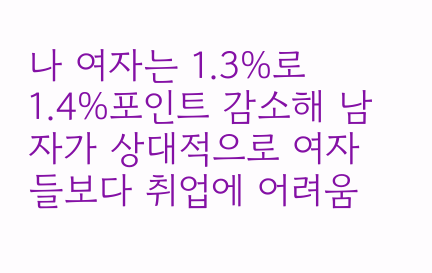나 여자는 1.3%로 1.4%포인트 감소해 남자가 상대적으로 여자들보다 취업에 어려움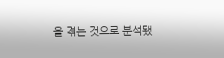을 겪는 것으로 분석됐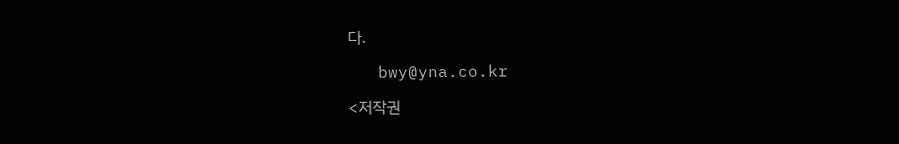다.

   bwy@yna.co.kr

<저작권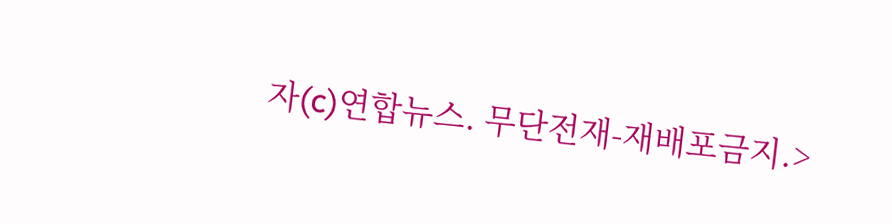자(c)연합뉴스. 무단전재-재배포금지.>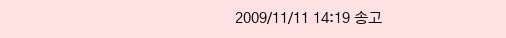2009/11/11 14:19 송고